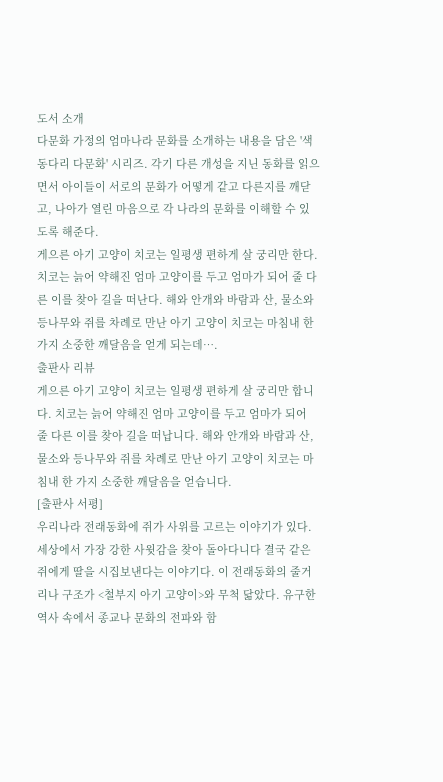도서 소개
다문화 가정의 엄마나라 문화를 소개하는 내용을 담은 '색동다리 다문화' 시리즈. 각기 다른 개성을 지닌 동화를 읽으면서 아이들이 서로의 문화가 어떻게 같고 다른지를 깨닫고, 나아가 열린 마음으로 각 나라의 문화를 이해할 수 있도록 해준다.
게으른 아기 고양이 치코는 일평생 편하게 살 궁리만 한다. 치코는 늙어 약해진 엄마 고양이를 두고 엄마가 되어 줄 다른 이를 찾아 길을 떠난다. 해와 안개와 바람과 산, 물소와 등나무와 쥐를 차례로 만난 아기 고양이 치코는 마침내 한 가지 소중한 깨달음을 얻게 되는데….
출판사 리뷰
게으른 아기 고양이 치코는 일평생 편하게 살 궁리만 합니다. 치코는 늙어 약해진 엄마 고양이를 두고 엄마가 되어 줄 다른 이를 찾아 길을 떠납니다. 해와 안개와 바람과 산, 물소와 등나무와 쥐를 차례로 만난 아기 고양이 치코는 마침내 한 가지 소중한 깨달음을 얻습니다.
[출판사 서평]
우리나라 전래동화에 쥐가 사위를 고르는 이야기가 있다. 세상에서 가장 강한 사윗감을 찾아 돌아다니다 결국 같은 쥐에게 딸을 시집보낸다는 이야기다. 이 전래동화의 줄거리나 구조가 <철부지 아기 고양이>와 무척 닮았다. 유구한 역사 속에서 종교나 문화의 전파와 함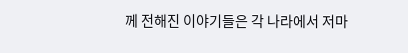께 전해진 이야기들은 각 나라에서 저마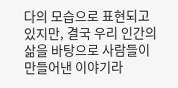다의 모습으로 표현되고 있지만, 결국 우리 인간의 삶을 바탕으로 사람들이 만들어낸 이야기라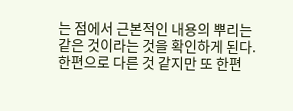는 점에서 근본적인 내용의 뿌리는 같은 것이라는 것을 확인하게 된다.
한편으로 다른 것 같지만 또 한편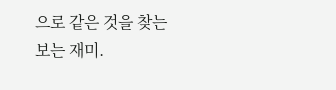으로 같은 것을 찾는 보는 재미.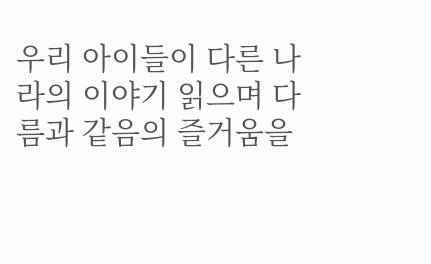우리 아이들이 다른 나라의 이야기 읽으며 다름과 같음의 즐거움을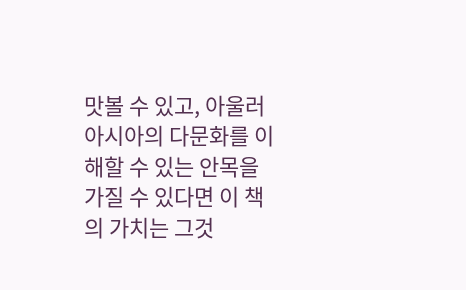맛볼 수 있고, 아울러 아시아의 다문화를 이해할 수 있는 안목을 가질 수 있다면 이 책의 가치는 그것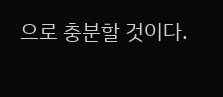으로 충분할 것이다.